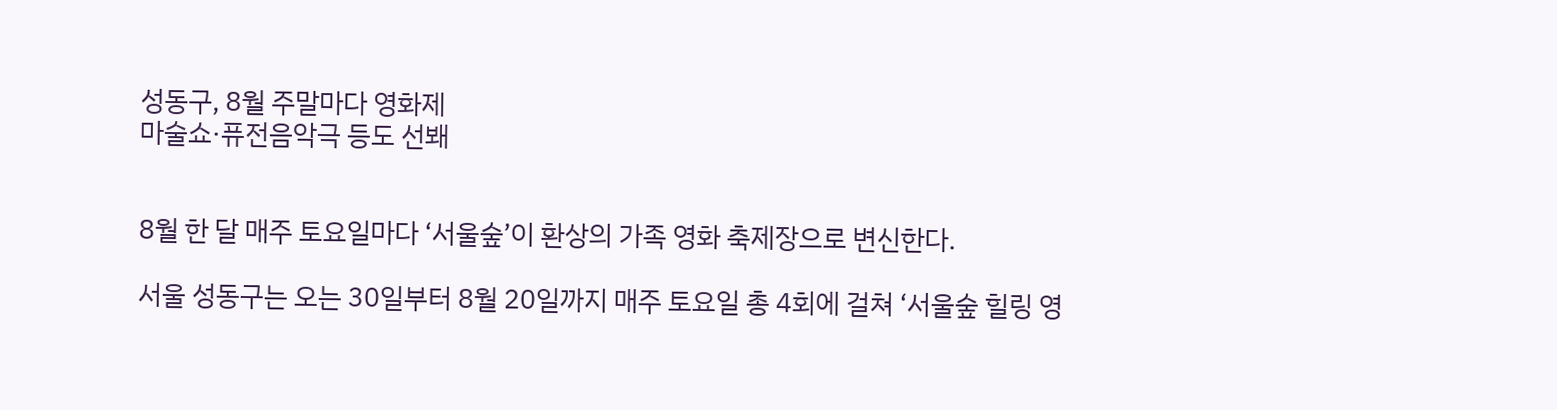성동구, 8월 주말마다 영화제
마술쇼·퓨전음악극 등도 선봬


8월 한 달 매주 토요일마다 ‘서울숲’이 환상의 가족 영화 축제장으로 변신한다.

서울 성동구는 오는 30일부터 8월 20일까지 매주 토요일 총 4회에 걸쳐 ‘서울숲 힐링 영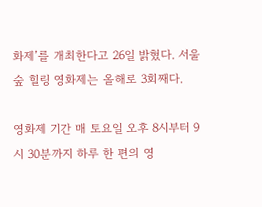화제’를 개최한다고 26일 밝혔다. 서울숲 힐링 영화제는 올해로 3회째다.

영화제 기간 매 토요일 오후 8시부터 9시 30분까지 하루 한 편의 영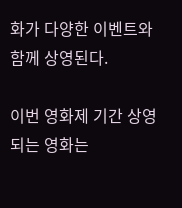화가 다양한 이벤트와 함께 상영된다.

이번 영화제 기간 상영되는 영화는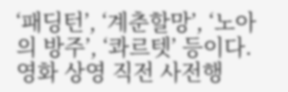‘패딩턴’, ‘계춘할망’, ‘노아의 방주’, ‘콰르텟’ 등이다. 영화 상영 직전 사전행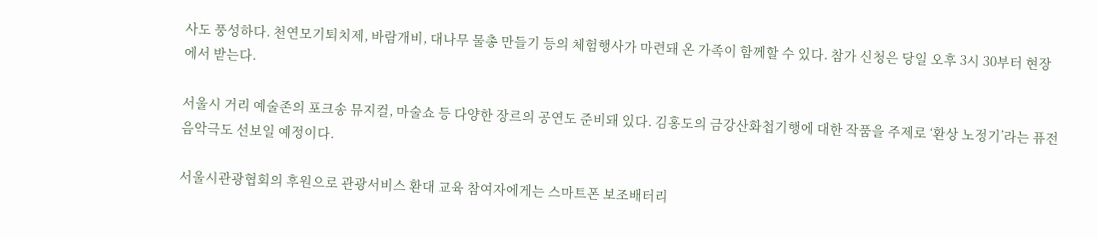사도 풍성하다. 천연모기퇴치제, 바람개비, 대나무 물총 만들기 등의 체험행사가 마련돼 온 가족이 함께할 수 있다. 참가 신청은 당일 오후 3시 30부터 현장에서 받는다.

서울시 거리 예술존의 포크송 뮤지컬, 마술쇼 등 다양한 장르의 공연도 준비돼 있다. 김홍도의 금강산화첩기행에 대한 작품을 주제로 ‘환상 노정기’라는 퓨전 음악극도 선보일 예정이다.

서울시관광협회의 후원으로 관광서비스 환대 교육 참여자에게는 스마트폰 보조배터리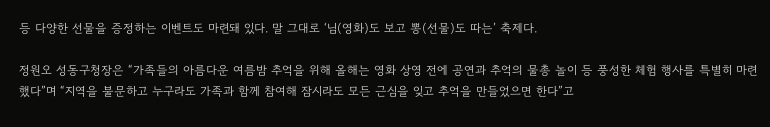등 다양한 선물을 증정하는 이벤트도 마련돼 있다. 말 그대로 ‘님(영화)도 보고 뽕(선물)도 따는’ 축제다.

정원오 성동구청장은 “가족들의 아름다운 여름밤 추억을 위해 올해는 영화 상영 전에 공연과 추억의 물총 놀이 등 풍성한 체험 행사를 특별히 마련했다”며 “지역을 불문하고 누구라도 가족과 함께 참여해 잠시라도 모든 근심을 잊고 추억을 만들었으면 한다”고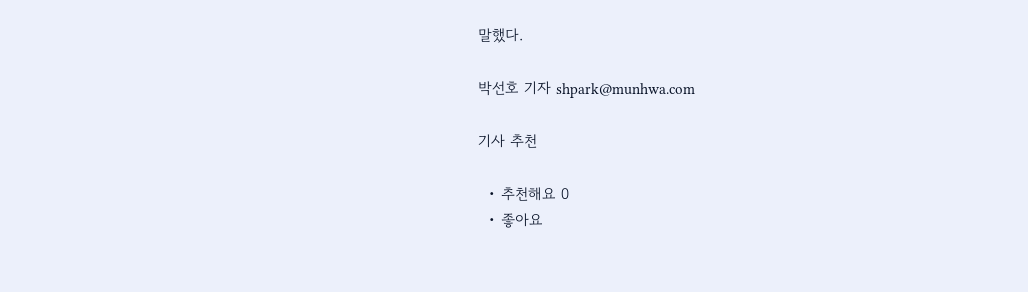말했다.

박선호 기자 shpark@munhwa.com

기사 추천

  • 추천해요 0
  • 좋아요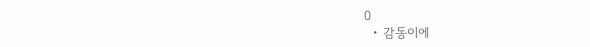0
  • 감동이에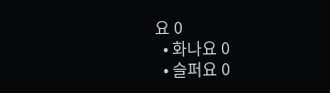요 0
  • 화나요 0
  • 슬퍼요 0